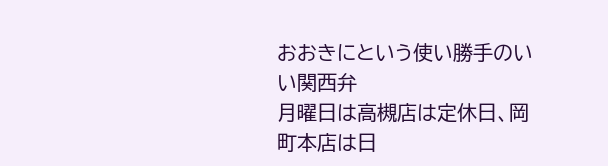おおきにという使い勝手のいい関西弁
月曜日は高槻店は定休日、岡町本店は日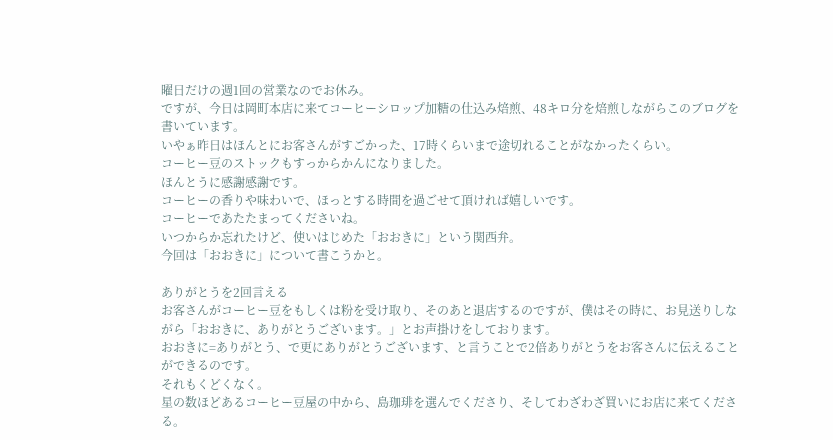曜日だけの週1回の営業なのでお休み。
ですが、今日は岡町本店に来てコーヒーシロップ加糖の仕込み焙煎、48キロ分を焙煎しながらこのブログを書いています。
いやぁ昨日はほんとにお客さんがすごかった、17時くらいまで途切れることがなかったくらい。
コーヒー豆のストックもすっからかんになりました。
ほんとうに感謝感謝です。
コーヒーの香りや味わいで、ほっとする時間を過ごせて頂ければ嬉しいです。
コーヒーであたたまってくださいね。
いつからか忘れたけど、使いはじめた「おおきに」という関西弁。
今回は「おおきに」について書こうかと。

ありがとうを2回言える
お客さんがコーヒー豆をもしくは粉を受け取り、そのあと退店するのですが、僕はその時に、お見送りしながら「おおきに、ありがとうございます。」とお声掛けをしております。
おおきに=ありがとう、で更にありがとうございます、と言うことで2倍ありがとうをお客さんに伝えることができるのです。
それもくどくなく。
星の数ほどあるコーヒー豆屋の中から、島珈琲を選んでくださり、そしてわざわざ買いにお店に来てくださる。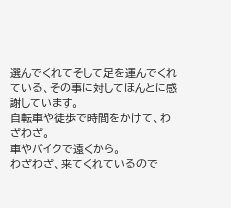選んでくれてそして足を運んでくれている、その事に対してほんとに感謝しています。
自転車や徒歩で時間をかけて、わざわざ。
車やバイクで遠くから。
わざわざ、来てくれているので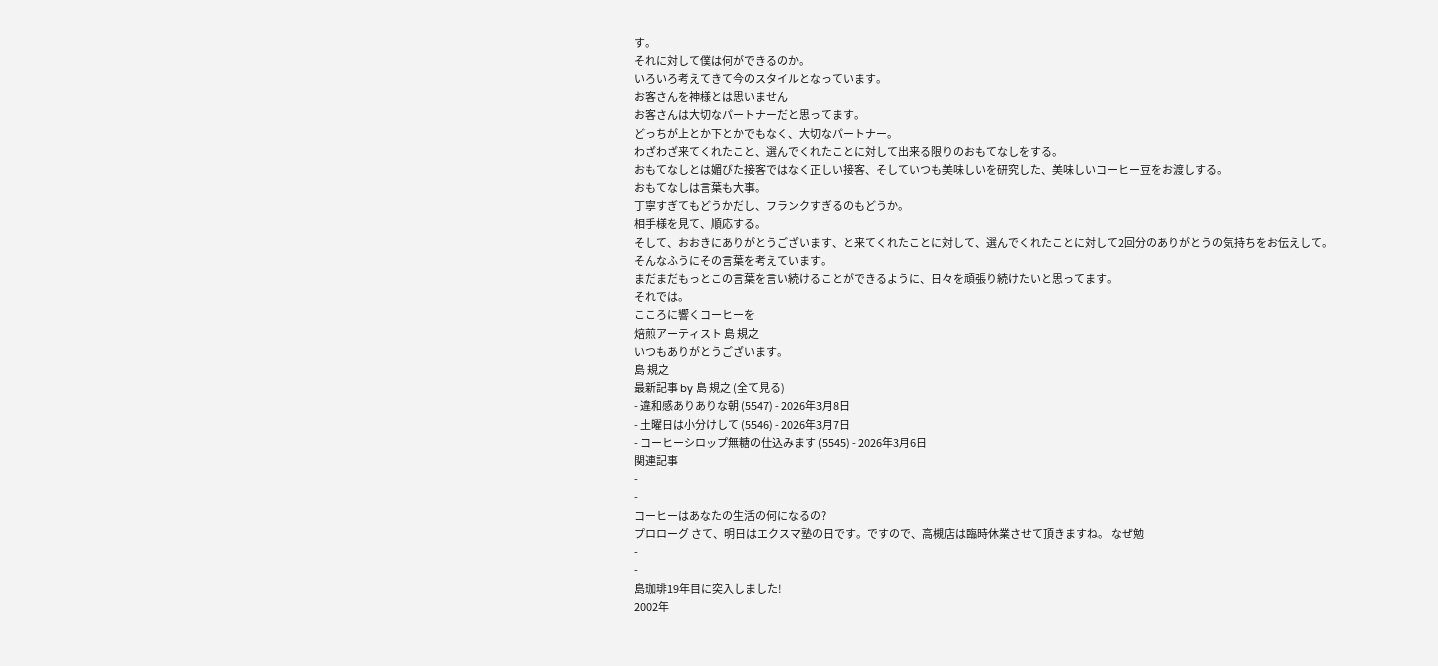す。
それに対して僕は何ができるのか。
いろいろ考えてきて今のスタイルとなっています。
お客さんを神様とは思いません
お客さんは大切なパートナーだと思ってます。
どっちが上とか下とかでもなく、大切なパートナー。
わざわざ来てくれたこと、選んでくれたことに対して出来る限りのおもてなしをする。
おもてなしとは媚びた接客ではなく正しい接客、そしていつも美味しいを研究した、美味しいコーヒー豆をお渡しする。
おもてなしは言葉も大事。
丁寧すぎてもどうかだし、フランクすぎるのもどうか。
相手様を見て、順応する。
そして、おおきにありがとうございます、と来てくれたことに対して、選んでくれたことに対して2回分のありがとうの気持ちをお伝えして。
そんなふうにその言葉を考えています。
まだまだもっとこの言葉を言い続けることができるように、日々を頑張り続けたいと思ってます。
それでは。
こころに響くコーヒーを
焙煎アーティスト 島 規之
いつもありがとうございます。
島 規之
最新記事 by 島 規之 (全て見る)
- 違和感ありありな朝 (5547) - 2026年3月8日
- 土曜日は小分けして (5546) - 2026年3月7日
- コーヒーシロップ無糖の仕込みます (5545) - 2026年3月6日
関連記事
-
-
コーヒーはあなたの生活の何になるの?
プロローグ さて、明日はエクスマ塾の日です。ですので、高槻店は臨時休業させて頂きますね。 なぜ勉
-
-
島珈琲19年目に突入しました!
2002年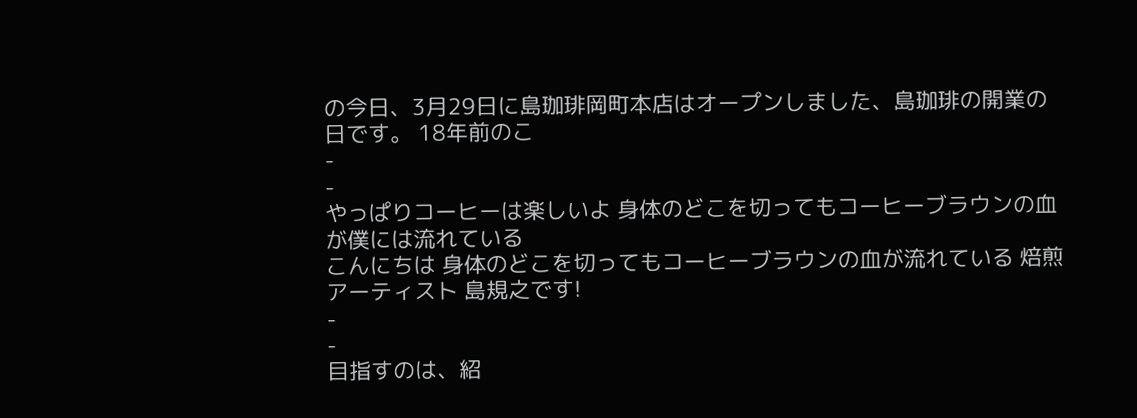の今日、3月29日に島珈琲岡町本店はオープンしました、島珈琲の開業の日です。 18年前のこ
-
-
やっぱりコーヒーは楽しいよ 身体のどこを切ってもコーヒーブラウンの血が僕には流れている
こんにちは 身体のどこを切ってもコーヒーブラウンの血が流れている 焙煎アーティスト 島規之です!
-
-
目指すのは、紹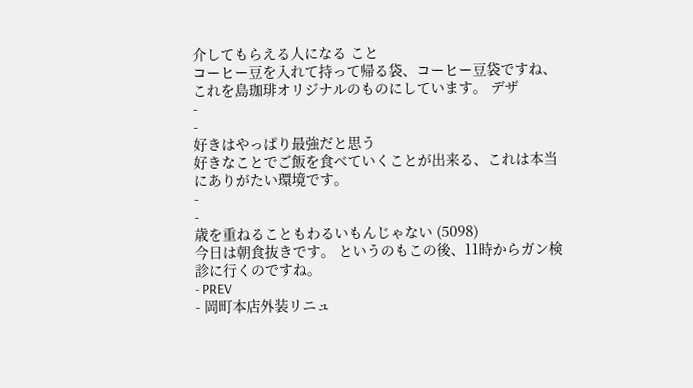介してもらえる人になる こと
コーヒー豆を入れて持って帰る袋、コーヒー豆袋ですね、これを島珈琲オリジナルのものにしています。 デザ
-
-
好きはやっぱり最強だと思う
好きなことでご飯を食べていくことが出来る、これは本当にありがたい環境です。
-
-
歳を重ねることもわるいもんじゃない (5098)
今日は朝食抜きです。 というのもこの後、11時からガン検診に行くのですね。
- PREV
- 岡町本店外装リニュ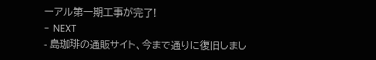ーアル第一期工事が完了!
- NEXT
- 島珈琲の通販サイト、今まで通りに復旧しまし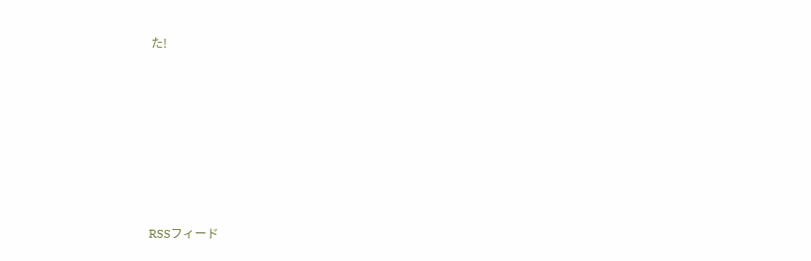た!








RSSフィード